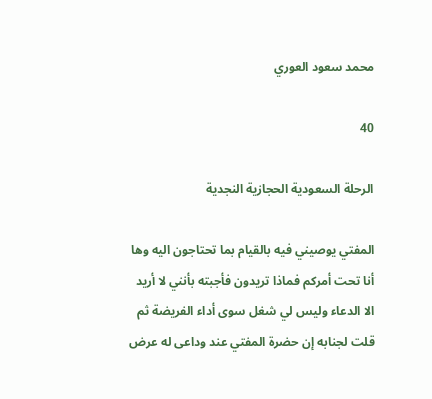محمد سعود العوري

40

الرحلة السعودية الحجازية النجدية

المفتي يوصيني فيه بالقيام بما تحتاجون اليه وها أنا تحت أمركم فماذا تريدون فأجبته بأنني لا أريد الا الدعاء وليس لي شغل سوى أداء الفريضة ثم قلت لجنابه إن حضرة المفتي عند وداعى له عرض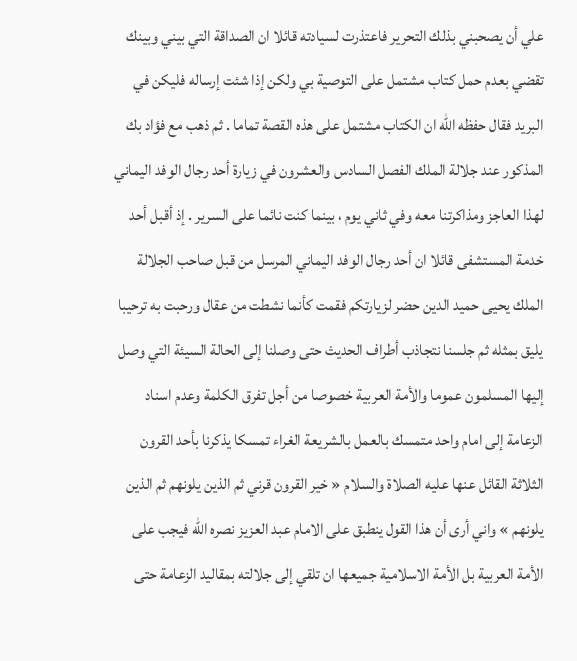علي أن يصحبني بذلك التحرير فاعتذرت لسيادته قائلا ان الصداقة التي بيني وبينك تقضي بعدم حمل كتاب مشتمل على التوصية بي ولكن إذا شئت إرساله فليكن في البريد فقال حفظه اللّه ان الكتاب مشتمل على هذه القصة تماما . ثم ذهب مع فؤاد بك المذكور عند جلالة الملك الفصل السادس والعشرون في زيارة أحد رجال الوفد اليماني لهذا العاجز ومذاكرتنا معه وفي ثاني يوم ، بينما كنت نائما على السرير . إذ أقبل أحد خدمة المستشفى قائلا ان أحد رجال الوفد اليماني المرسل من قبل صاحب الجلالة الملك يحيى حميد الدين حضر لزيارتكم فقمت كأنما نشطت من عقال ورحبت به ترحيبا يليق بمثله ثم جلسنا نتجاذب أطراف الحديث حتى وصلنا إلى الحالة السيئة التي وصل إليها المسلمون عموما والأمة العربية خصوصا من أجل تفرق الكلمة وعدم اسناد الزعامة إلى امام واحد متمسك بالعمل بالشريعة الغراء تمسكا يذكرنا بأحد القرون الثلاثة القائل عنها عليه الصلاة والسلام « خير القرون قرني ثم الذين يلونهم ثم الذين يلونهم » واني أرى أن هذا القول ينطبق على الامام عبد العزيز نصره اللّه فيجب على الأمة العربية بل الأمة الاسلامية جميعها ان تلقي إلى جلالته بمقاليد الزعامة حتى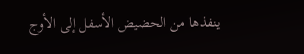ينفذها من الحضيض الأسفل إلى الأوج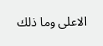الاعلى وما ذلك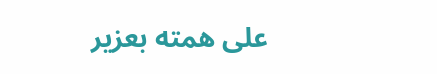على همته بعزير